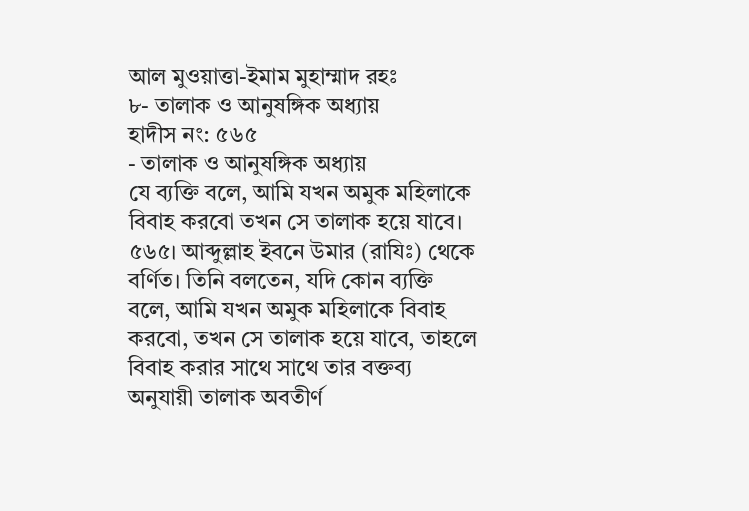আল মুওয়াত্তা-ইমাম মুহাম্মাদ রহঃ
৮- তালাক ও আনুষঙ্গিক অধ্যায়
হাদীস নং: ৫৬৫
- তালাক ও আনুষঙ্গিক অধ্যায়
যে ব্যক্তি বলে, আমি যখন অমুক মহিলাকে বিবাহ করবো তখন সে তালাক হয়ে যাবে।
৫৬৫। আব্দুল্লাহ ইবনে উমার (রাযিঃ) থেকে বর্ণিত। তিনি বলতেন, যদি কোন ব্যক্তি বলে, আমি যখন অমুক মহিলাকে বিবাহ করবো, তখন সে তালাক হয়ে যাবে, তাহলে বিবাহ করার সাথে সাথে তার বক্তব্য অনুযায়ী তালাক অবতীর্ণ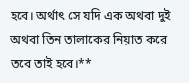হবে। অর্থাৎ সে যদি এক অথবা দুই অথবা তিন তালাকের নিয়াত করে তবে তাই হবে।**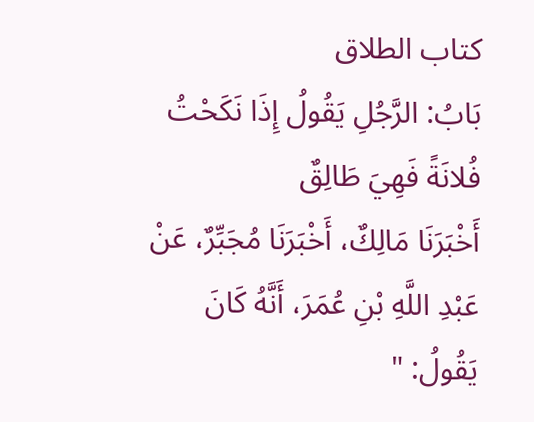كتاب الطلاق
بَابُ: الرَّجُلِ يَقُولُ إِذَا نَكَحْتُ فُلانَةً فَهِيَ طَالِقٌ
أَخْبَرَنَا مَالِكٌ، أَخْبَرَنَا مُجَبِّرٌ، عَنْ عَبْدِ اللَّهِ بْنِ عُمَرَ، أَنَّهُ كَانَ يَقُولُ: "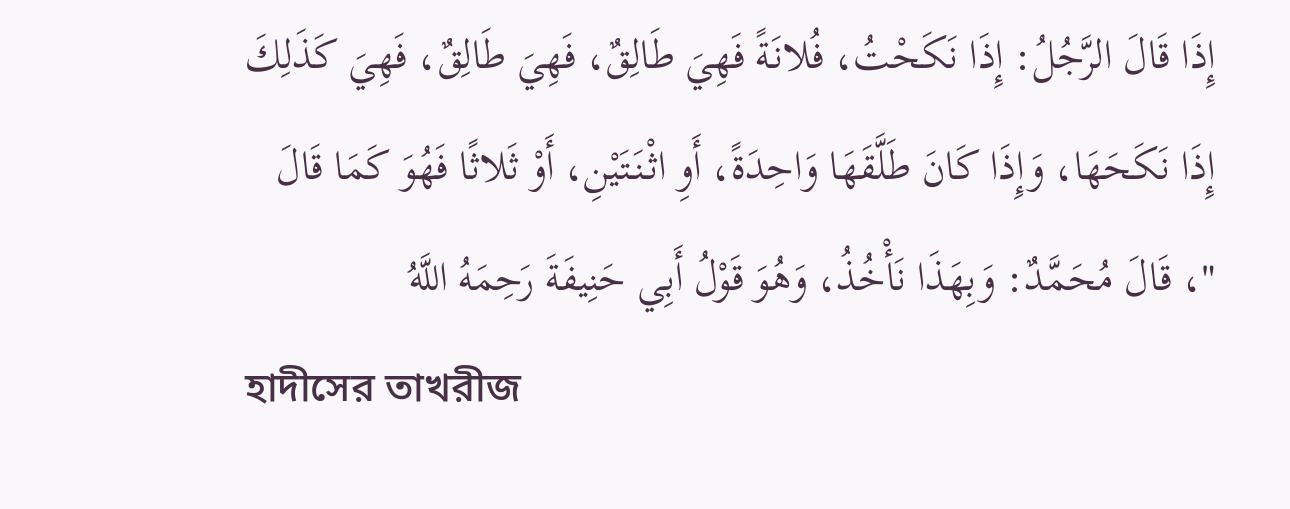إِذَا قَالَ الرَّجُلُ: إِذَا نَكَحْتُ، فُلانَةً فَهِيَ طَالِقٌ، فَهِيَ طَالِقٌ، فَهِيَ كَذَلِكَ إِذَا نَكَحَهَا، وَإِذَا كَانَ طَلَّقَهَا وَاحِدَةً، أَوِ اثْنَتَيْنِ، أَوْ ثَلاثًا فَهُوَ كَمَا قَالَ "، قَالَ مُحَمَّدٌ: وَبِهَذَا نَأْخُذُ، وَهُوَ قَوْلُ أَبِي حَنِيفَةَ رَحِمَهُ اللَّهُ
হাদীসের তাখরীজ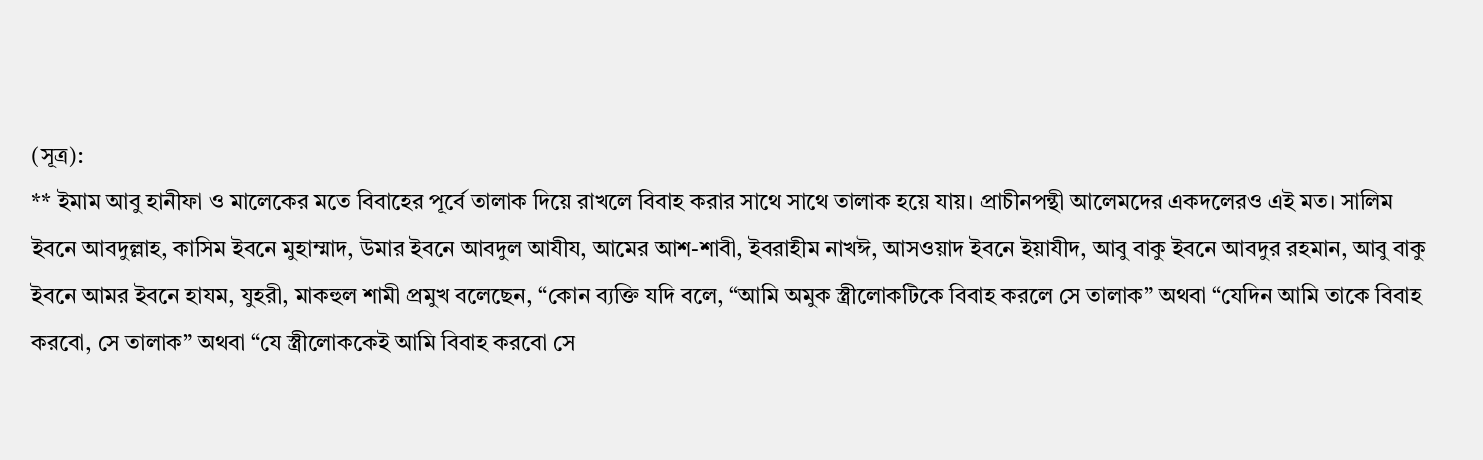(সূত্র):
** ইমাম আবু হানীফা ও মালেকের মতে বিবাহের পূর্বে তালাক দিয়ে রাখলে বিবাহ করার সাথে সাথে তালাক হয়ে যায়। প্রাচীনপন্থী আলেমদের একদলেরও এই মত। সালিম ইবনে আবদুল্লাহ, কাসিম ইবনে মুহাম্মাদ, উমার ইবনে আবদুল আযীয, আমের আশ-শাবী, ইবরাহীম নাখঈ, আসওয়াদ ইবনে ইয়াযীদ, আবু বাকু ইবনে আবদুর রহমান, আবু বাকু ইবনে আমর ইবনে হাযম, যুহরী, মাকহুল শামী প্রমুখ বলেছেন, “কোন ব্যক্তি যদি বলে, “আমি অমুক স্ত্রীলোকটিকে বিবাহ করলে সে তালাক” অথবা “যেদিন আমি তাকে বিবাহ করবো, সে তালাক” অথবা “যে স্ত্রীলোককেই আমি বিবাহ করবো সে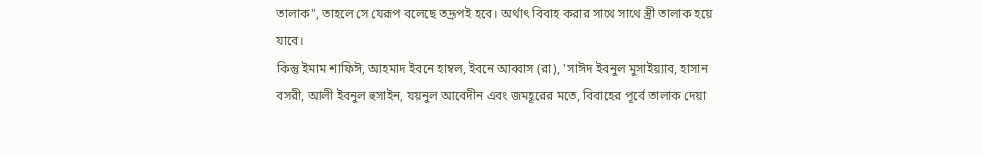তালাক", তাহলে সে যেরূপ বলেছে তদ্রূপই হবে। অর্থাৎ বিবাহ করার সাথে সাথে স্ত্রী তালাক হয়ে যাবে।
কিন্তু ইমাম শাফিঈ, আহমাদ ইবনে হাম্বল, ইবনে আব্বাস (রা), 'সাঈদ ইবনুল মুসাইয়্যাব, হাসান বসরী, আলী ইবনুল হুসাইন, যয়নুল আবেদীন এবং জমহূরের মতে, বিবাহের পূর্বে তালাক দেয়া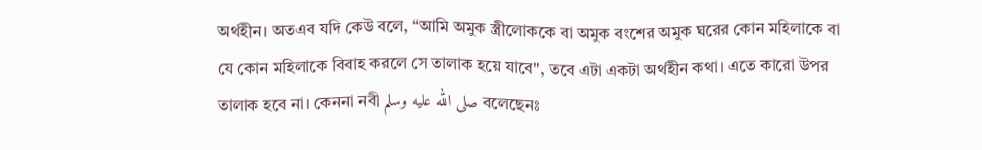অর্থহীন। অতএব যদি কেউ বলে, “আমি অমুক স্ত্রীলোককে বা অমুক বংশের অমুক ঘরের কোন মহিলাকে বা যে কোন মহিলাকে বিবাহ করলে সে তালাক হয়ে যাবে", তবে এটা একটা অর্থহীন কথা। এতে কারো উপর তালাক হবে না। কেননা নবী صلى الله عليه وسلم বলেছেনঃ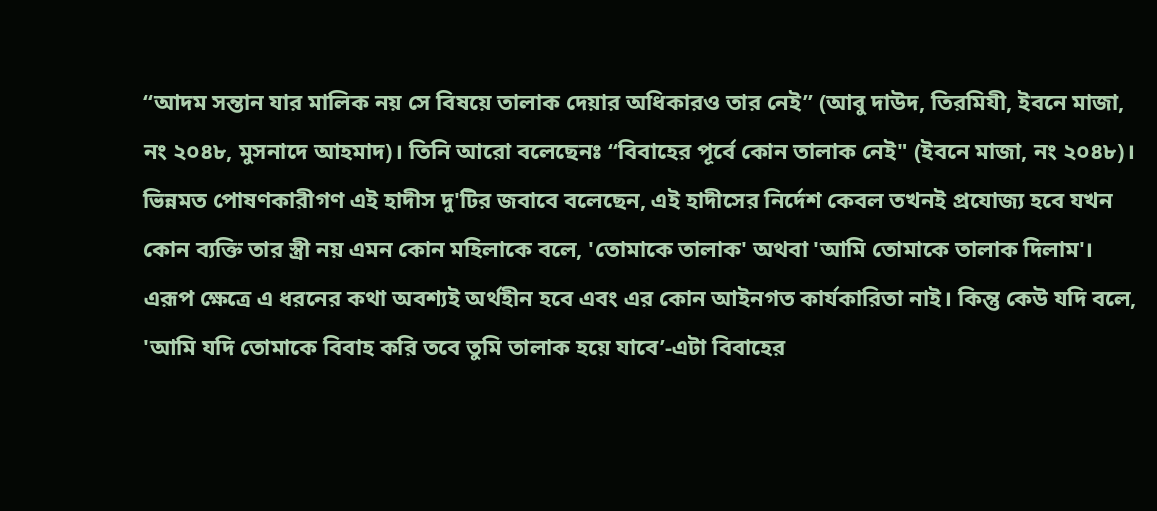“আদম সন্তান যার মালিক নয় সে বিষয়ে তালাক দেয়ার অধিকারও তার নেই” (আবু দাউদ, তিরমিযী, ইবনে মাজা, নং ২০৪৮, মুসনাদে আহমাদ)। তিনি আরো বলেছেনঃ “বিবাহের পূর্বে কোন তালাক নেই" (ইবনে মাজা, নং ২০৪৮)।
ভিন্নমত পোষণকারীগণ এই হাদীস দু'টির জবাবে বলেছেন, এই হাদীসের নির্দেশ কেবল তখনই প্রযোজ্য হবে যখন কোন ব্যক্তি তার স্ত্রী নয় এমন কোন মহিলাকে বলে, 'তোমাকে তালাক' অথবা 'আমি তোমাকে তালাক দিলাম'। এরূপ ক্ষেত্রে এ ধরনের কথা অবশ্যই অর্থহীন হবে এবং এর কোন আইনগত কার্যকারিতা নাই। কিন্তু কেউ যদি বলে, 'আমি যদি তোমাকে বিবাহ করি তবে তুমি তালাক হয়ে যাবে’-এটা বিবাহের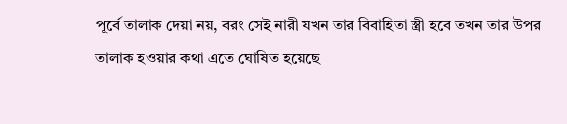পূর্বে তালাক দেয়া নয়, বরং সেই নারী যখন তার বিবাহিতা স্ত্রী হবে তখন তার উপর তালাক হওয়ার কথা এতে ঘোষিত হয়েছে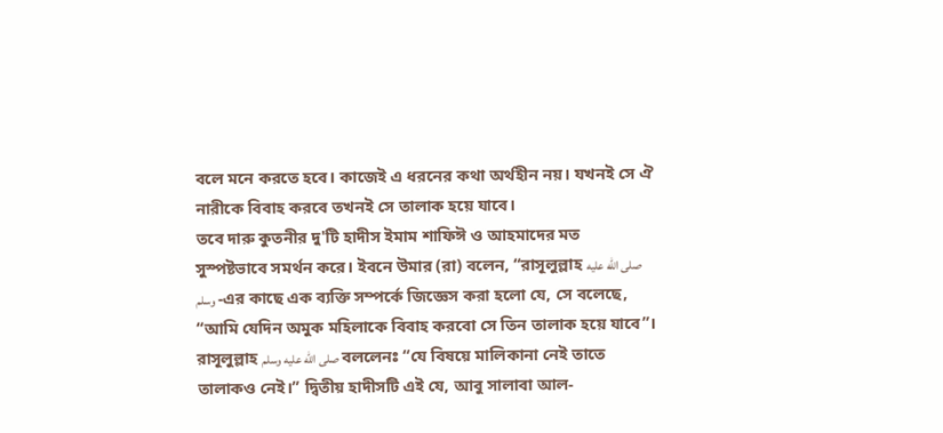বলে মনে করতে হবে। কাজেই এ ধরনের কথা অর্থহীন নয়। যখনই সে ঐ নারীকে বিবাহ করবে তখনই সে তালাক হয়ে যাবে।
তবে দারু কুতনীর দু'টি হাদীস ইমাম শাফিঈ ও আহমাদের মত সুস্পষ্টভাবে সমর্থন করে। ইবনে উমার (রা) বলেন, “রাসূলুল্লাহ صلى الله عليه وسلم -এর কাছে এক ব্যক্তি সম্পর্কে জিজ্ঞেস করা হলো যে, সে বলেছে, “আমি যেদিন অমুক মহিলাকে বিবাহ করবো সে তিন তালাক হয়ে যাবে”। রাসূলুল্লাহ صلى الله عليه وسلم বললেনঃ “যে বিষয়ে মালিকানা নেই তাতে তালাকও নেই।” দ্বিতীয় হাদীসটি এই যে, আবু সালাবা আল-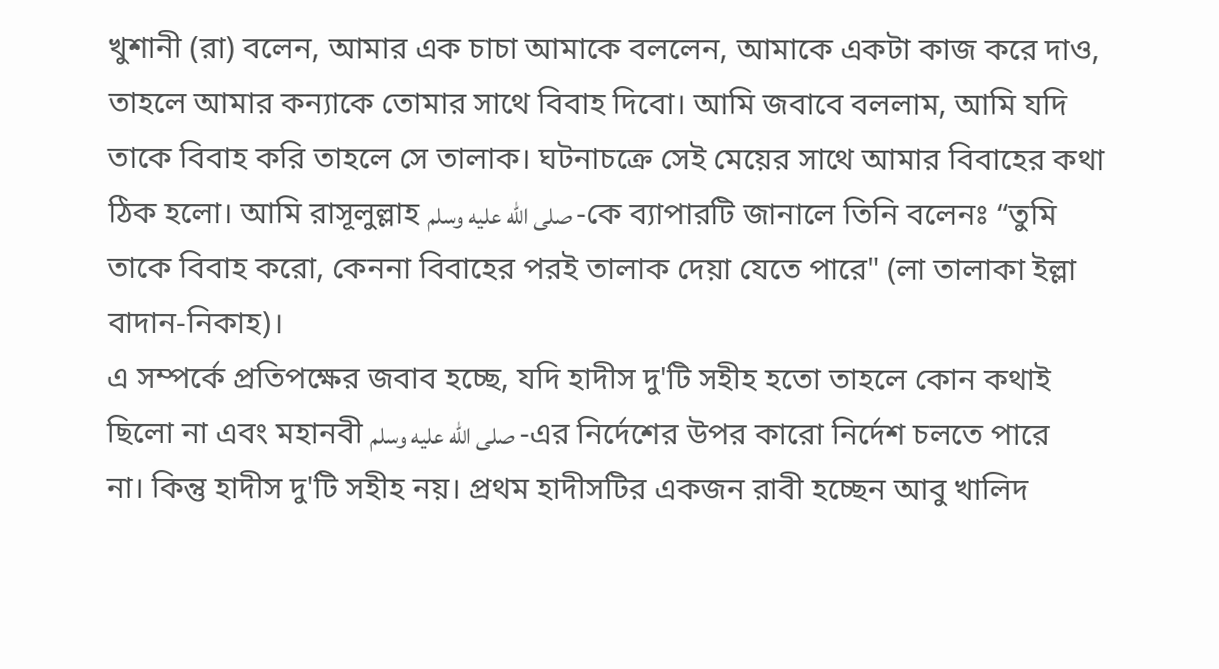খুশানী (রা) বলেন, আমার এক চাচা আমাকে বললেন, আমাকে একটা কাজ করে দাও, তাহলে আমার কন্যাকে তোমার সাথে বিবাহ দিবো। আমি জবাবে বললাম, আমি যদি তাকে বিবাহ করি তাহলে সে তালাক। ঘটনাচক্রে সেই মেয়ের সাথে আমার বিবাহের কথা ঠিক হলো। আমি রাসূলুল্লাহ صلى الله عليه وسلم -কে ব্যাপারটি জানালে তিনি বলেনঃ “তুমি তাকে বিবাহ করো, কেননা বিবাহের পরই তালাক দেয়া যেতে পারে" (লা তালাকা ইল্লা বাদান-নিকাহ)।
এ সম্পর্কে প্রতিপক্ষের জবাব হচ্ছে, যদি হাদীস দু'টি সহীহ হতো তাহলে কোন কথাই ছিলো না এবং মহানবী صلى الله عليه وسلم -এর নির্দেশের উপর কারো নির্দেশ চলতে পারে না। কিন্তু হাদীস দু'টি সহীহ নয়। প্রথম হাদীসটির একজন রাবী হচ্ছেন আবু খালিদ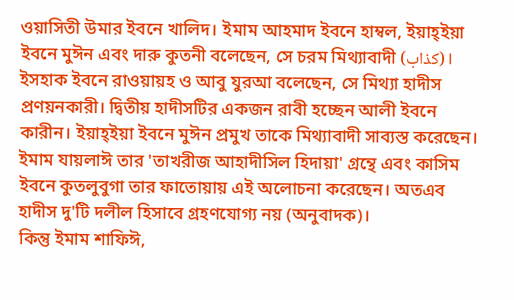ওয়াসিতী উমার ইবনে খালিদ। ইমাম আহমাদ ইবনে হাম্বল, ইয়াহ্ইয়া ইবনে মুঈন এবং দারু কুতনী বলেছেন, সে চরম মিথ্যাবাদী (كذاب)। ইসহাক ইবনে রাওয়ায়হ ও আবু যুরআ বলেছেন, সে মিথ্যা হাদীস প্রণয়নকারী। দ্বিতীয় হাদীসটির একজন রাবী হচ্ছেন আলী ইবনে কারীন। ইয়াহ্ইয়া ইবনে মুঈন প্রমুখ তাকে মিথ্যাবাদী সাব্যস্ত করেছেন। ইমাম যায়লাঈ তার 'তাখরীজ আহাদীসিল হিদায়া' গ্রন্থে এবং কাসিম ইবনে কুতলুবুগা তার ফাতোয়ায় এই অলোচনা করেছেন। অতএব হাদীস দু'টি দলীল হিসাবে গ্রহণযোগ্য নয় (অনুবাদক)।
কিন্তু ইমাম শাফিঈ,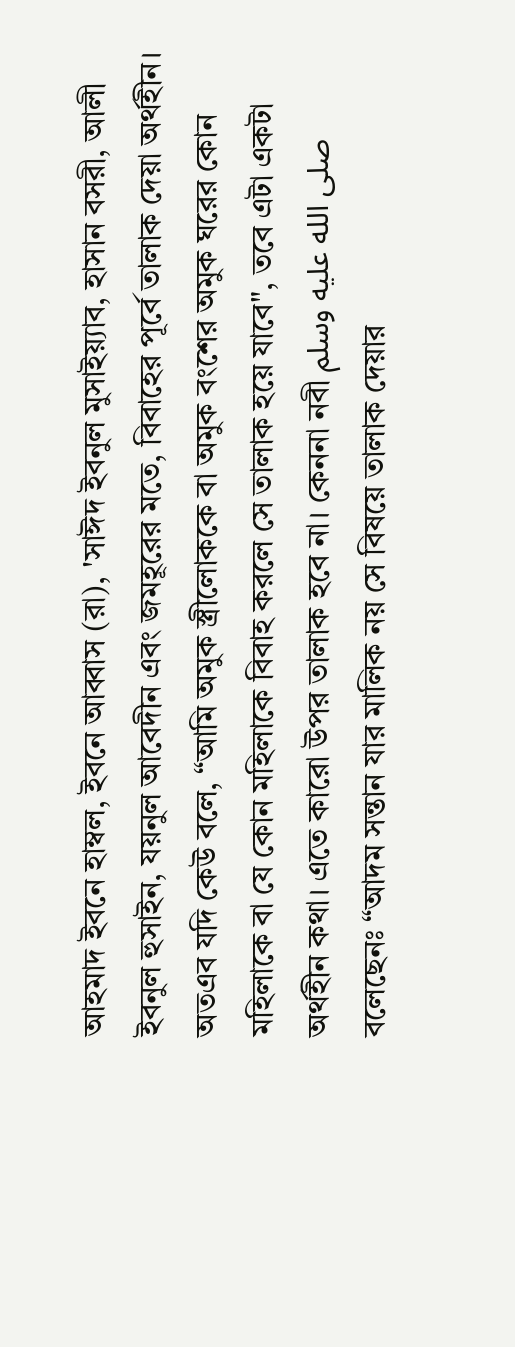আহমাদ ইবনে হাম্বল, ইবনে আব্বাস (রা), 'সাঈদ ইবনুল মুসাইয়্যাব, হাসান বসরী, আলী ইবনুল হুসাইন, যয়নুল আবেদীন এবং জমহূরের মতে, বিবাহের পূর্বে তালাক দেয়া অর্থহীন। অতএব যদি কেউ বলে, “আমি অমুক স্ত্রীলোককে বা অমুক বংশের অমুক ঘরের কোন মহিলাকে বা যে কোন মহিলাকে বিবাহ করলে সে তালাক হয়ে যাবে", তবে এটা একটা অর্থহীন কথা। এতে কারো উপর তালাক হবে না। কেননা নবী صلى الله عليه وسلم বলেছেনঃ “আদম সন্তান যার মালিক নয় সে বিষয়ে তালাক দেয়ার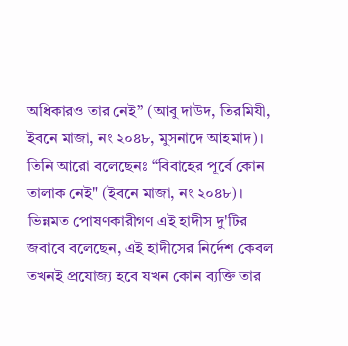অধিকারও তার নেই” (আবু দাউদ, তিরমিযী, ইবনে মাজা, নং ২০৪৮, মুসনাদে আহমাদ)। তিনি আরো বলেছেনঃ “বিবাহের পূর্বে কোন তালাক নেই" (ইবনে মাজা, নং ২০৪৮)।
ভিন্নমত পোষণকারীগণ এই হাদীস দু'টির জবাবে বলেছেন, এই হাদীসের নির্দেশ কেবল তখনই প্রযোজ্য হবে যখন কোন ব্যক্তি তার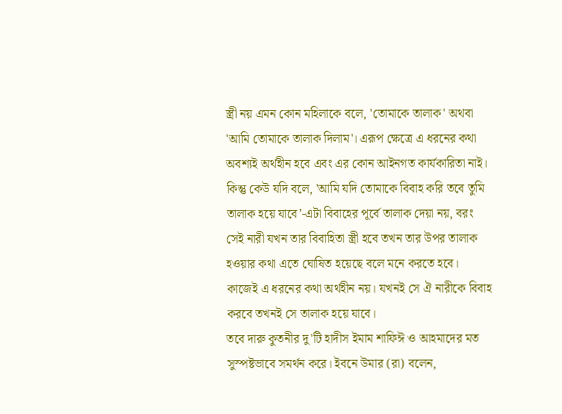স্ত্রী নয় এমন কোন মহিলাকে বলে, 'তোমাকে তালাক' অথবা 'আমি তোমাকে তালাক দিলাম'। এরূপ ক্ষেত্রে এ ধরনের কথা অবশ্যই অর্থহীন হবে এবং এর কোন আইনগত কার্যকারিতা নাই। কিন্তু কেউ যদি বলে, 'আমি যদি তোমাকে বিবাহ করি তবে তুমি তালাক হয়ে যাবে’-এটা বিবাহের পূর্বে তালাক দেয়া নয়, বরং সেই নারী যখন তার বিবাহিতা স্ত্রী হবে তখন তার উপর তালাক হওয়ার কথা এতে ঘোষিত হয়েছে বলে মনে করতে হবে। কাজেই এ ধরনের কথা অর্থহীন নয়। যখনই সে ঐ নারীকে বিবাহ করবে তখনই সে তালাক হয়ে যাবে।
তবে দারু কুতনীর দু'টি হাদীস ইমাম শাফিঈ ও আহমাদের মত সুস্পষ্টভাবে সমর্থন করে। ইবনে উমার (রা) বলেন,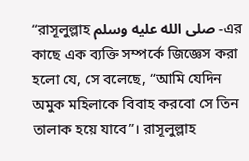“রাসূলুল্লাহ صلى الله عليه وسلم -এর কাছে এক ব্যক্তি সম্পর্কে জিজ্ঞেস করা হলো যে, সে বলেছে, “আমি যেদিন অমুক মহিলাকে বিবাহ করবো সে তিন তালাক হয়ে যাবে”। রাসূলুল্লাহ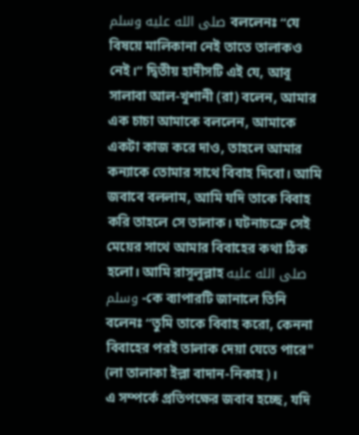صلى الله عليه وسلم বললেনঃ “যে বিষয়ে মালিকানা নেই তাতে তালাকও নেই।” দ্বিতীয় হাদীসটি এই যে, আবু সালাবা আল-খুশানী (রা) বলেন, আমার এক চাচা আমাকে বললেন, আমাকে একটা কাজ করে দাও, তাহলে আমার কন্যাকে তোমার সাথে বিবাহ দিবো। আমি জবাবে বললাম, আমি যদি তাকে বিবাহ করি তাহলে সে তালাক। ঘটনাচক্রে সেই মেয়ের সাথে আমার বিবাহের কথা ঠিক হলো। আমি রাসূলুল্লাহ صلى الله عليه وسلم -কে ব্যাপারটি জানালে তিনি বলেনঃ “তুমি তাকে বিবাহ করো, কেননা বিবাহের পরই তালাক দেয়া যেতে পারে" (লা তালাকা ইল্লা বাদান-নিকাহ)।
এ সম্পর্কে প্রতিপক্ষের জবাব হচ্ছে, যদি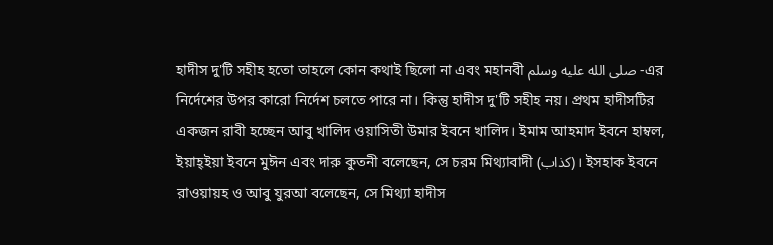হাদীস দু'টি সহীহ হতো তাহলে কোন কথাই ছিলো না এবং মহানবী صلى الله عليه وسلم -এর নির্দেশের উপর কারো নির্দেশ চলতে পারে না। কিন্তু হাদীস দু'টি সহীহ নয়। প্রথম হাদীসটির একজন রাবী হচ্ছেন আবু খালিদ ওয়াসিতী উমার ইবনে খালিদ। ইমাম আহমাদ ইবনে হাম্বল, ইয়াহ্ইয়া ইবনে মুঈন এবং দারু কুতনী বলেছেন, সে চরম মিথ্যাবাদী (كذاب)। ইসহাক ইবনে রাওয়ায়হ ও আবু যুরআ বলেছেন, সে মিথ্যা হাদীস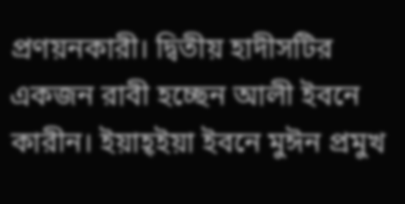প্রণয়নকারী। দ্বিতীয় হাদীসটির একজন রাবী হচ্ছেন আলী ইবনে কারীন। ইয়াহ্ইয়া ইবনে মুঈন প্রমুখ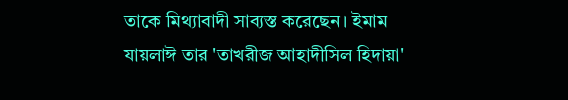তাকে মিথ্যাবাদী সাব্যস্ত করেছেন। ইমাম যায়লাঈ তার 'তাখরীজ আহাদীসিল হিদায়া'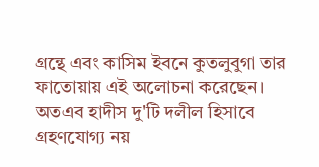গ্রন্থে এবং কাসিম ইবনে কুতলুবুগা তার ফাতোয়ায় এই অলোচনা করেছেন। অতএব হাদীস দু'টি দলীল হিসাবে গ্রহণযোগ্য নয়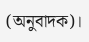(অনুবাদক)।